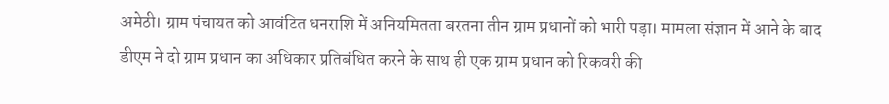अमेठी। ग्राम पंचायत को आवंटित धनराशि में अनियमितता बरतना तीन ग्राम प्रधानों को भारी पड़ा। मामला संज्ञान में आने के बाद डीएम ने दो ग्राम प्रधान का अधिकार प्रतिबंधित करने के साथ ही एक ग्राम प्रधान को रिकवरी की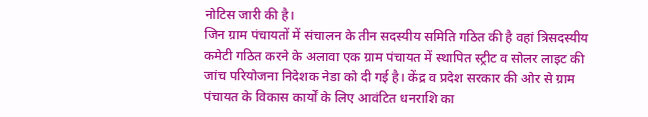नोटिस जारी की है।
जिन ग्राम पंचायतों में संचालन के तीन सदस्यीय समिति गठित की है वहां त्रिसदस्यीय कमेटी गठित करने के अलावा एक ग्राम पंचायत में स्थापित स्ट्रीट व सोलर लाइट की जांच परियोजना निदेशक नेडा को दी गई है। केंद्र व प्रदेश सरकार की ओर से ग्राम पंचायत के विकास कार्यों के लिए आवंटित धनराशि का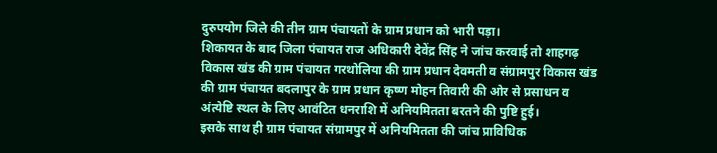दुरुपयोग जिले की तीन ग्राम पंचायतों के ग्राम प्रधान को भारी पड़ा।
शिकायत के बाद जिला पंचायत राज अधिकारी देवेंद्र सिंह ने जांच करवाई तो शाहगढ़ विकास खंड की ग्राम पंचायत गरथोलिया की ग्राम प्रधान देवमती व संग्रामपुर विकास खंड की ग्राम पंचायत बदलापुर के ग्राम प्रधान कृष्ण मोहन तिवारी की ओर से प्रसाधन व अंत्येष्टि स्थल के लिए आवंटित धनराशि में अनियमितता बरतने की पुष्टि हुई।
इसके साथ ही ग्राम पंचायत संग्रामपुर में अनियमितता की जांच प्राविधिक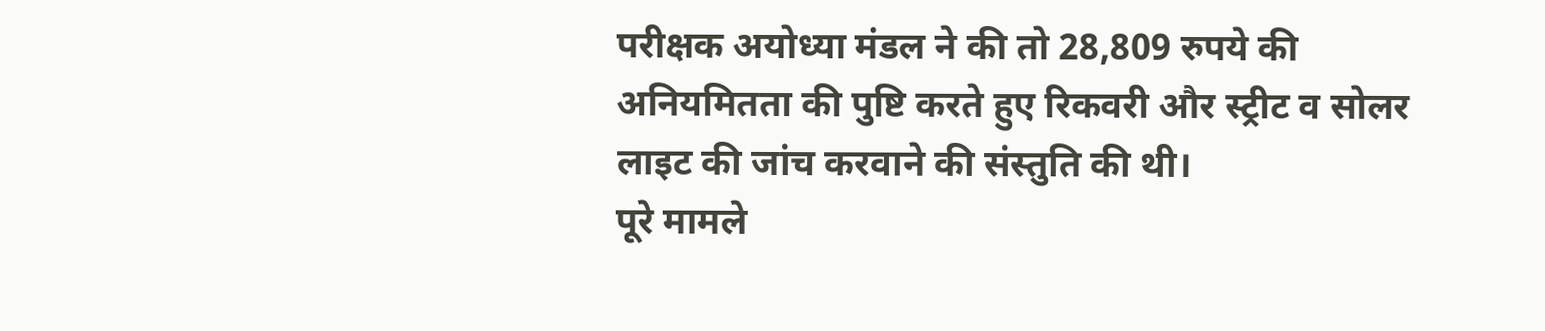परीक्षक अयोध्या मंडल ने की तो 28,809 रुपये की अनियमितता की पुष्टि करते हुए रिकवरी और स्ट्रीट व सोलर लाइट की जांच करवाने की संस्तुति की थी।
पूरे मामले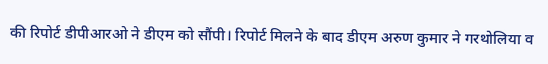की रिपोर्ट डीपीआरओ ने डीएम को सौंपी। रिपोर्ट मिलने के बाद डीएम अरुण कुमार ने गरथोलिया व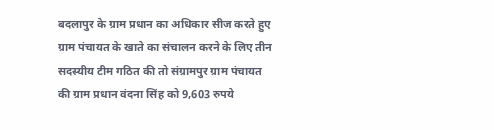बदलापुर के ग्राम प्रधान का अधिकार सीज करते हुए ग्राम पंचायत के खाते का संचालन करने के लिए तीन सदस्यीय टीम गठित की तो संग्रामपुर ग्राम पंचायत की ग्राम प्रधान वंदना सिंह को 9,603 रुपये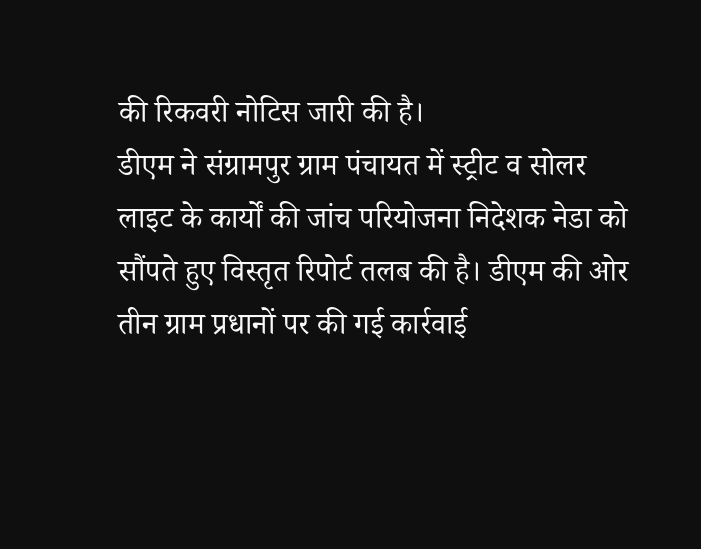की रिकवरी नोटिस जारी की है।
डीएम ने संग्रामपुर ग्राम पंचायत में स्ट्रीट व सोलर लाइट के कार्यों की जांच परियोजना निदेशक नेडा को सौंपते हुए विस्तृत रिपोर्ट तलब की है। डीएम की ओर तीन ग्राम प्रधानों पर की गई कार्रवाई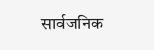सार्वजनिक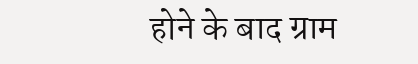होने के बाद ग्राम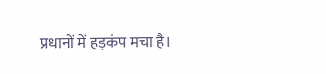प्रधानों में हड़कंप मचा है।